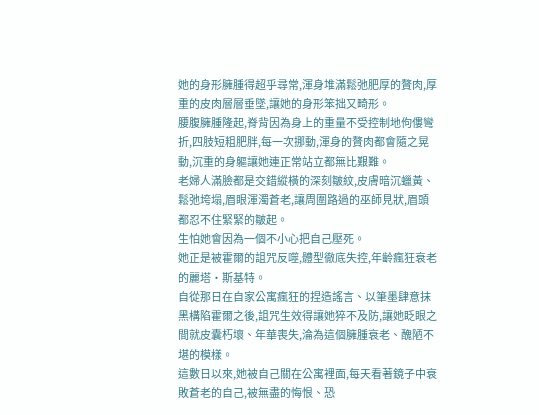她的身形臃腫得超乎尋常,渾身堆滿鬆弛肥厚的贅肉,厚重的皮肉層層垂墜,讓她的身形笨拙又畸形。
腰腹臃腫隆起,脊背因為身上的重量不受控制地佝僂彎折,四肢短粗肥胖,每一次挪動,渾身的贅肉都會隨之晃動,沉重的身軀讓她連正常站立都無比艱難。
老婦人滿臉都是交錯縱橫的深刻皺紋,皮膚暗沉蠟黃、鬆弛垮塌,眉眼渾濁蒼老,讓周圍路過的巫師見狀,眉頭都忍不住緊緊的皺起。
生怕她會因為一個不小心把自己壓死。
她正是被霍爾的詛咒反噬,體型徹底失控,年齡瘋狂衰老的麗塔·斯基特。
自從那日在自家公寓瘋狂的捏造謠言、以筆墨肆意抹黑構陷霍爾之後,詛咒生效得讓她猝不及防,讓她眨眼之間就皮囊朽壞、年華喪失,淪為這個臃腫衰老、醜陋不堪的模樣。
這數日以來,她被自己關在公寓裡面,每天看著鏡子中衰敗蒼老的自己,被無盡的悔恨、恐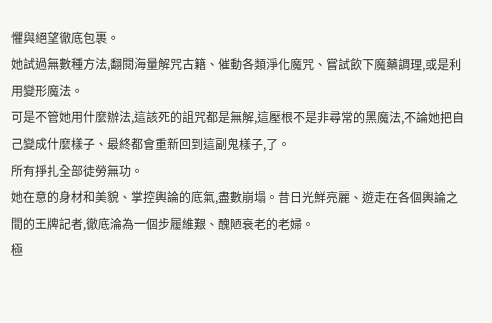懼與絕望徹底包裹。
她試過無數種方法,翻閱海量解咒古籍、催動各類淨化魔咒、嘗試飲下魔藥調理,或是利用變形魔法。
可是不管她用什麼辦法,這該死的詛咒都是無解,這壓根不是非尋常的黑魔法,不論她把自己變成什麼樣子、最終都會重新回到這副鬼樣子,了。
所有掙扎全部徒勞無功。
她在意的身材和美貌、掌控輿論的底氣,盡數崩塌。昔日光鮮亮麗、遊走在各個輿論之間的王牌記者,徹底淪為一個步履維艱、醜陋衰老的老婦。
極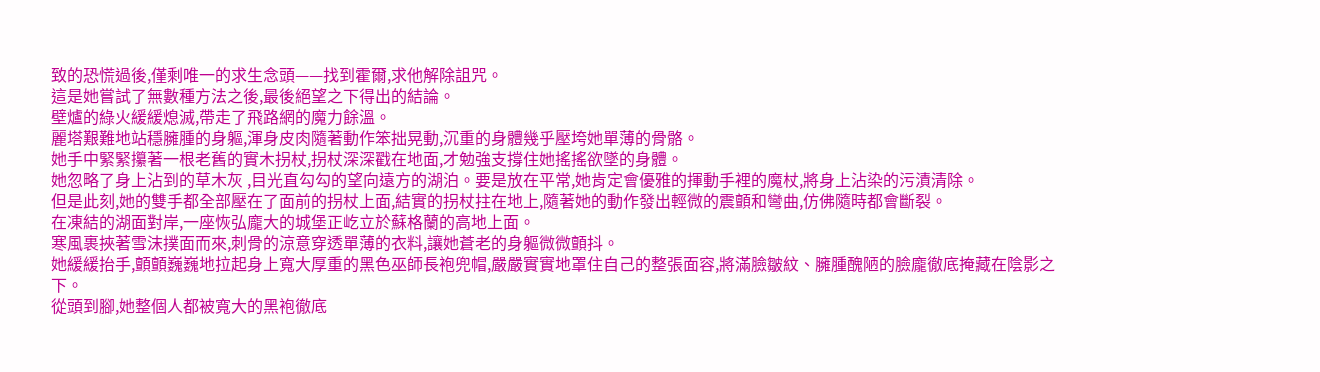致的恐慌過後,僅剩唯一的求生念頭——找到霍爾,求他解除詛咒。
這是她嘗試了無數種方法之後,最後絕望之下得出的結論。
壁爐的綠火緩緩熄滅,帶走了飛路網的魔力餘溫。
麗塔艱難地站穩臃腫的身軀,渾身皮肉隨著動作笨拙晃動,沉重的身體幾乎壓垮她單薄的骨骼。
她手中緊緊攥著一根老舊的實木拐杖,拐杖深深戳在地面,才勉強支撐住她搖搖欲墜的身體。
她忽略了身上沾到的草木灰 ,目光直勾勾的望向遠方的湖泊。要是放在平常,她肯定會優雅的揮動手裡的魔杖,將身上沾染的污漬清除。
但是此刻,她的雙手都全部壓在了面前的拐杖上面,結實的拐杖拄在地上,隨著她的動作發出輕微的震顫和彎曲,仿佛隨時都會斷裂。
在凍結的湖面對岸,一座恢弘龐大的城堡正屹立於蘇格蘭的高地上面。
寒風裹挾著雪沫撲面而來,刺骨的涼意穿透單薄的衣料,讓她蒼老的身軀微微顫抖。
她緩緩抬手,顫顫巍巍地拉起身上寬大厚重的黑色巫師長袍兜帽,嚴嚴實實地罩住自己的整張面容,將滿臉皺紋、臃腫醜陋的臉龐徹底掩藏在陰影之下。
從頭到腳,她整個人都被寬大的黑袍徹底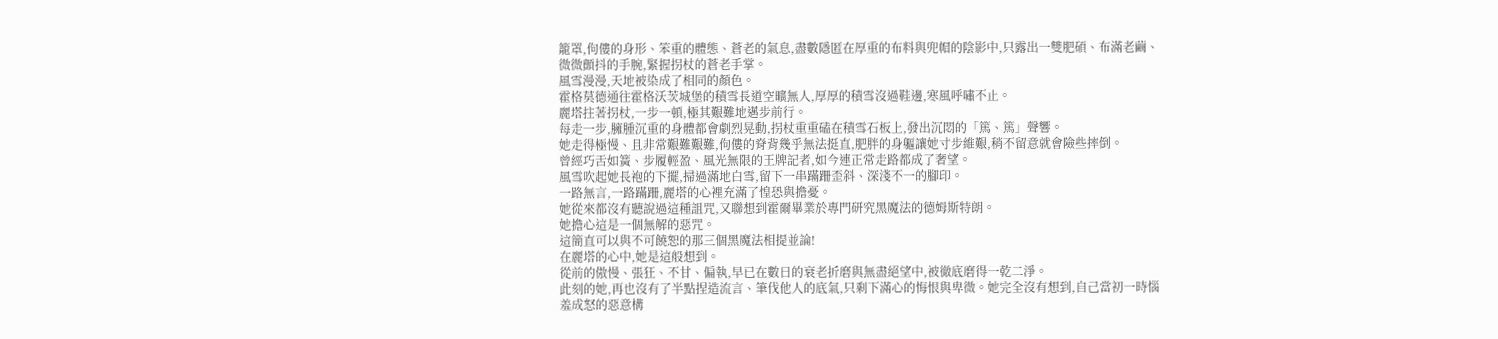籠罩,佝僂的身形、笨重的體態、蒼老的氣息,盡數隱匿在厚重的布料與兜帽的陰影中,只露出一雙肥碩、布滿老繭、微微顫抖的手腕,緊握拐杖的蒼老手掌。
風雪漫漫,天地被染成了相同的顏色。
霍格莫德通往霍格沃茨城堡的積雪長道空曠無人,厚厚的積雪沒過鞋邊,寒風呼嘯不止。
麗塔拄著拐杖,一步一頓,極其艱難地邁步前行。
每走一步,臃腫沉重的身體都會劇烈晃動,拐杖重重磕在積雪石板上,發出沉悶的「篤、篤」聲響。
她走得極慢、且非常艱難艱難,佝僂的脊背幾乎無法挺直,肥胖的身軀讓她寸步維艱,稍不留意就會險些摔倒。
曾經巧舌如簧、步履輕盈、風光無限的王牌記者,如今連正常走路都成了奢望。
風雪吹起她長袍的下擺,掃過滿地白雪,留下一串蹣跚歪斜、深淺不一的腳印。
一路無言,一路蹣跚,麗塔的心裡充滿了惶恐與擔憂。
她從來都沒有聽說過這種詛咒,又聯想到霍爾畢業於專門研究黑魔法的德姆斯特朗。
她擔心這是一個無解的惡咒。
這簡直可以與不可饒恕的那三個黑魔法相提並論!
在麗塔的心中,她是這般想到。
從前的傲慢、張狂、不甘、偏執,早已在數日的衰老折磨與無盡絕望中,被徹底磨得一乾二淨。
此刻的她,再也沒有了半點捏造流言、筆伐他人的底氣,只剩下滿心的悔恨與卑微。她完全沒有想到,自己當初一時惱羞成怒的惡意構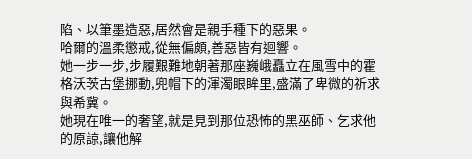陷、以筆墨造惡,居然會是親手種下的惡果。
哈爾的溫柔懲戒,從無偏頗,善惡皆有迴響。
她一步一步,步履艱難地朝著那座巍峨矗立在風雪中的霍格沃茨古堡挪動,兜帽下的渾濁眼眸里,盛滿了卑微的祈求與希冀。
她現在唯一的奢望,就是見到那位恐怖的黑巫師、乞求他的原諒,讓他解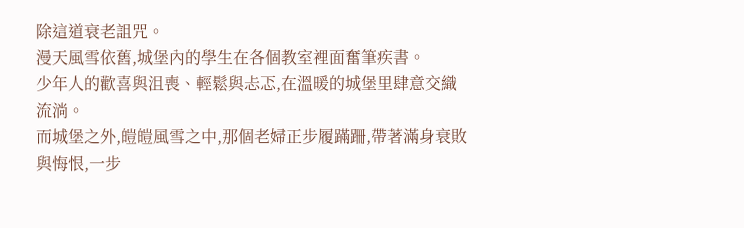除這道衰老詛咒。
漫天風雪依舊,城堡內的學生在各個教室裡面奮筆疾書。
少年人的歡喜與沮喪、輕鬆與忐忑,在溫暖的城堡里肆意交織流淌。
而城堡之外,皚皚風雪之中,那個老婦正步履蹣跚,帶著滿身衰敗與悔恨,一步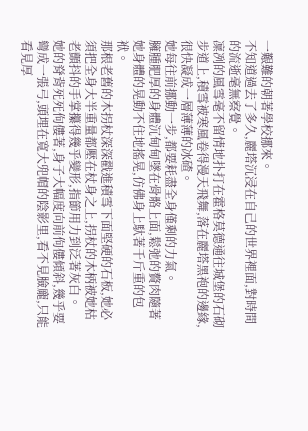一艱難的朝著學校挪來。
不知道過去了多久,麗塔沉浸在自己的世界裡面,對時間的流逝毫無察覺。
凜冽的風雪毫不留情地扑打在霍格莫德通往城堡的石砌步道上,積雪被寒風卷得漫天飛舞,落在麗塔黑袍的邊緣,很快凝成一層薄薄的冰碴。
她每往前挪動一步,都要耗盡全身僅剩的力氣。
臃腫肥厚的身體沉甸甸墜在骨骼上面,鬆弛的贅肉隨著她身體的晃動不住地搖晃,仿佛身上馱著千斤重的包袱。
那根老舊的木拐杖深深戳進積雪下面堅硬的石板,她必須把全身大半重量都壓在杖身之上,拐杖的木柄被她枯老顫抖的手掌攥得幾乎變形,指節用力到泛著灰白。
她的脊背死死佝僂著,身子大幅度向前佝僂傾斜,幾乎要彎成一張弓,頭埋在寬大兜帽的陰影里,看不見臉龐,只能看見厚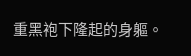重黑袍下隆起的身軀。